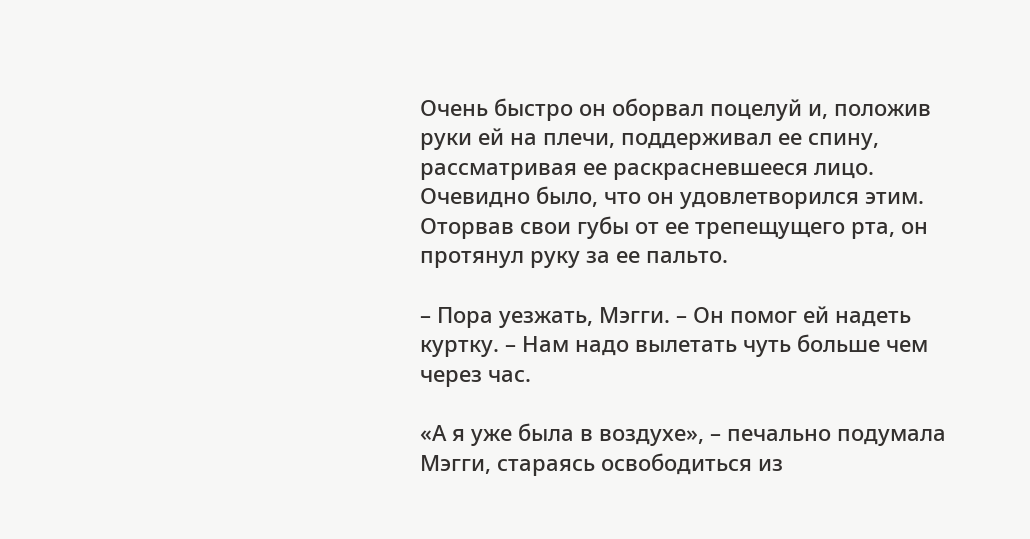Очень быстро он оборвал поцелуй и, положив руки ей на плечи, поддерживал ее спину, рассматривая ее раскрасневшееся лицо. Очевидно было, что он удовлетворился этим. Оторвав свои губы от ее трепещущего рта, он протянул руку за ее пальто.

– Пора уезжать, Мэгги. – Он помог ей надеть куртку. – Нам надо вылетать чуть больше чем через час.

«А я уже была в воздухе», – печально подумала Мэгги, стараясь освободиться из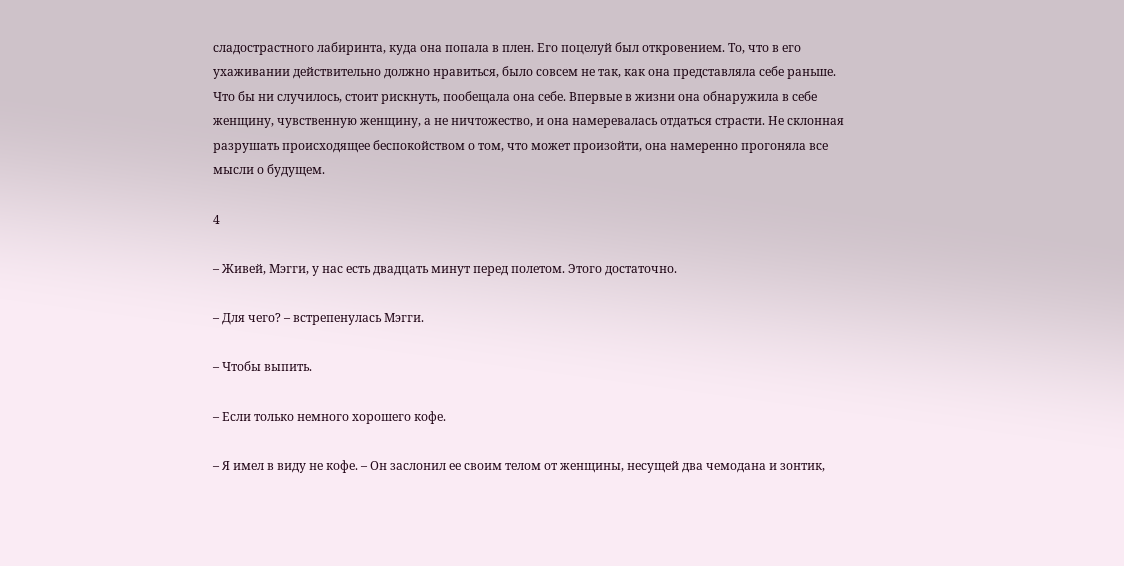сладострастного лабиринта, куда она попала в плен. Его поцелуй был откровением. То, что в его ухаживании действительно должно нравиться, было совсем не так, как она представляла себе раньше. Что бы ни случилось, стоит рискнуть, пообещала она себе. Впервые в жизни она обнаружила в себе женщину, чувственную женщину, а не ничтожество, и она намеревалась отдаться страсти. Не склонная разрушать происходящее беспокойством о том, что может произойти, она намеренно прогоняла все мысли о будущем.

4

– Живей, Мэгги, у нас есть двадцать минут перед полетом. Этого достаточно.

– Для чего? – встрепенулась Мэгги.

– Чтобы выпить.

– Если только немного хорошего кофе.

– Я имел в виду не кофе. – Он заслонил ее своим телом от женщины, несущей два чемодана и зонтик,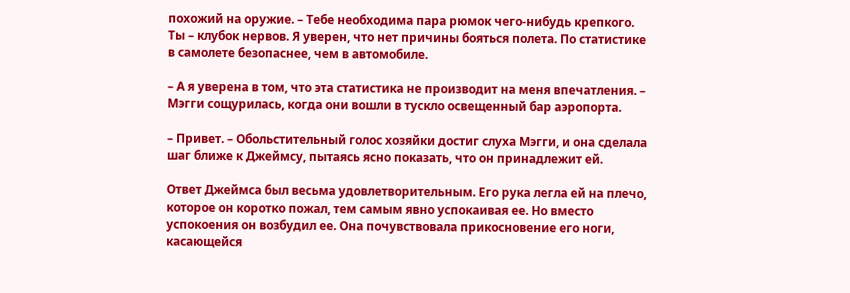похожий на оружие. – Тебе необходима пара рюмок чего-нибудь крепкого. Ты – клубок нервов. Я уверен, что нет причины бояться полета. По статистике в самолете безопаснее, чем в автомобиле.

– А я уверена в том, что эта статистика не производит на меня впечатления. – Мэгги сощурилась, когда они вошли в тускло освещенный бар аэропорта.

– Привет. – Обольстительный голос хозяйки достиг слуха Мэгги, и она сделала шаг ближе к Джеймсу, пытаясь ясно показать, что он принадлежит ей.

Ответ Джеймса был весьма удовлетворительным. Его рука легла ей на плечо, которое он коротко пожал, тем самым явно успокаивая ее. Но вместо успокоения он возбудил ее. Она почувствовала прикосновение его ноги, касающейся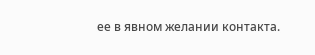ее в явном желании контакта.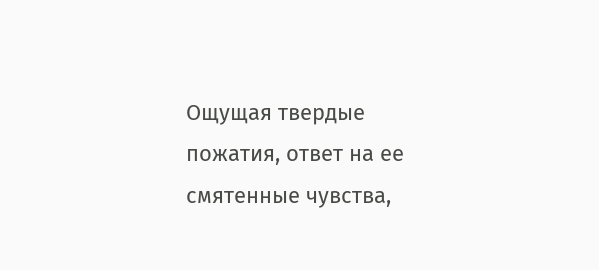Ощущая твердые пожатия, ответ на ее смятенные чувства,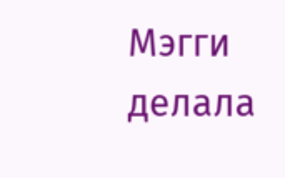Мэгги делала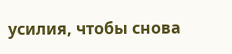усилия, чтобы снова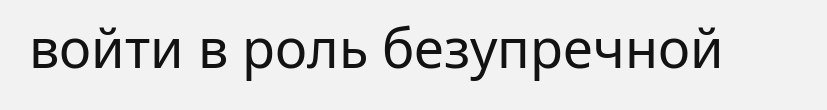войти в роль безупречной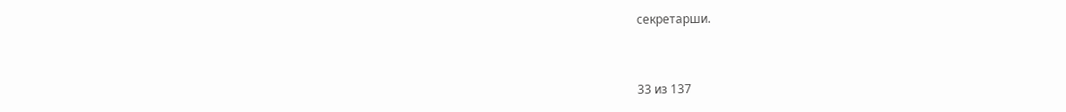секретарши.



33 из 137